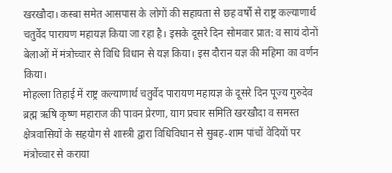खरखौदा। कस्बा समेत आसपास के लोगों की सहायता से छह वर्षों से राष्ट्र कल्याणार्थ चतुर्वेद पारायण महायज्ञ किया जा रहा है। इसके दूसरे दिन सोमवार प्रात: व सायं दोनों बेलाओं में मंत्रोच्चार से विधि विधान से यज्ञ किया। इस दौरान यज्ञ की महिमा का वर्णन किया।
मोहल्ला तिहाई में राष्ट्र कल्याणार्थ चतुर्वेद पारायण महायज्ञ के दूसरे दिन पूज्य गुरुदेव ब्रह्म ऋषि कृष्ण महाराज की पावन प्रेरणा, याग प्रचार समिति खरखौदा व समस्त क्षेत्रवासियों के सहयोग से शास्त्री द्वारा विधिविधान से सुबह-शाम पांचों वेदियों पर मंत्रोच्चार से कराया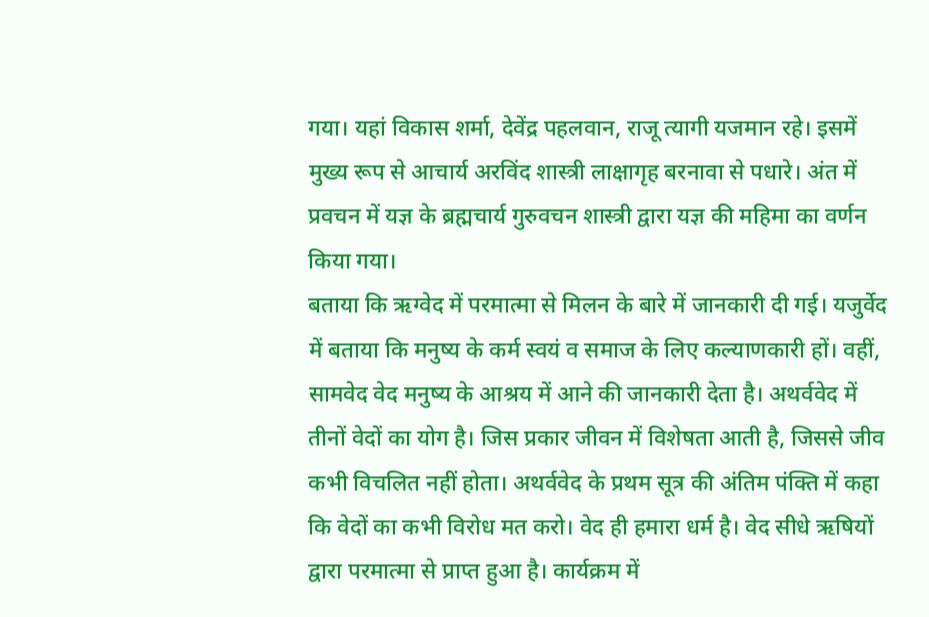गया। यहां विकास शर्मा, देवेंद्र पहलवान, राजू त्यागी यजमान रहे। इसमें मुख्य रूप से आचार्य अरविंद शास्त्री लाक्षागृह बरनावा से पधारे। अंत में प्रवचन में यज्ञ के ब्रह्मचार्य गुरुवचन शास्त्री द्वारा यज्ञ की महिमा का वर्णन किया गया।
बताया कि ऋग्वेद में परमात्मा से मिलन के बारे में जानकारी दी गई। यजुर्वेद में बताया कि मनुष्य के कर्म स्वयं व समाज के लिए कल्याणकारी हों। वहीं, सामवेद वेद मनुष्य के आश्रय में आने की जानकारी देता है। अथर्ववेद में तीनों वेदों का योग है। जिस प्रकार जीवन में विशेषता आती है, जिससे जीव कभी विचलित नहीं होता। अथर्ववेद के प्रथम सूत्र की अंतिम पंक्ति में कहा कि वेदों का कभी विरोध मत करो। वेद ही हमारा धर्म है। वेद सीधे ऋषियों द्वारा परमात्मा से प्राप्त हुआ है। कार्यक्रम में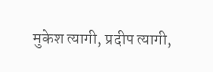मुकेश त्यागी, प्रदीप त्यागी,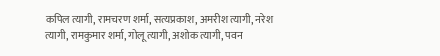कपिल त्यागी, रामचरण शर्मा, सत्यप्रकाश, अमरीश त्यागी, नरेश त्यागी, रामकुमार शर्मा, गोलू त्यागी, अशोक त्यागी, पवन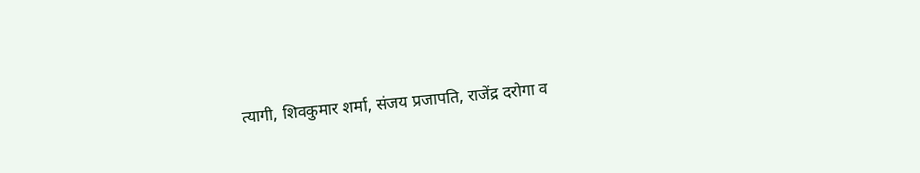त्यागी, शिवकुमार शर्मा, संजय प्रजापति, राजेंद्र दरोगा व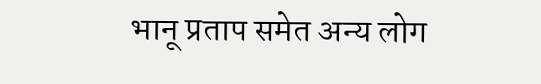भानू प्रताप समेत अन्य लोग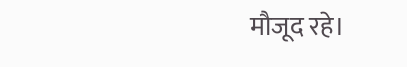मौजूद रहे।